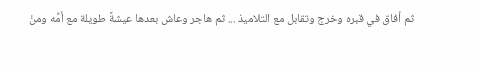ثم أفاق في قبره وخرج وتقابل مع التلاميذ ... ثم هاجر وعاش بعدها عيشةً طويلة مع أمِّه ومنْ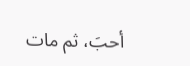أحبَ، ثم مات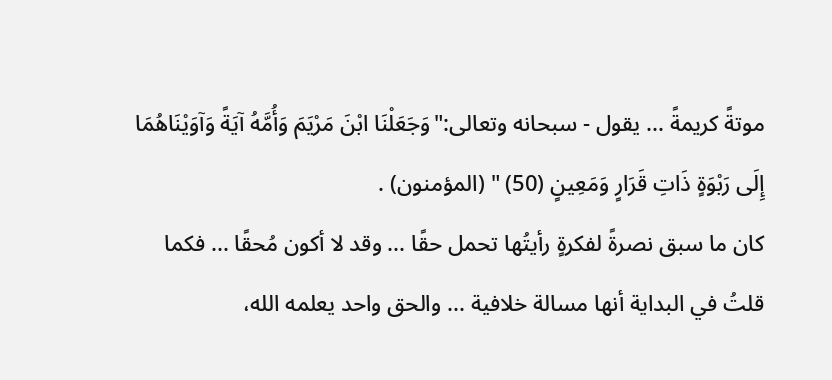موتةً كريمةً ... يقول - سبحانه وتعالى:"وَجَعَلْنَا ابْنَ مَرْيَمَ وَأُمَّهُ آيَةً وَآوَيْنَاهُمَا إِلَى رَبْوَةٍ ذَاتِ قَرَارٍ وَمَعِينٍ (50) " (المؤمنون) .
كان ما سبق نصرةً لفكرةٍ رأيتُها تحمل حقًا ... وقد لا أكون مُحقًا ... فكما قلتُ في البداية أنها مسالة خلافية ... والحق واحد يعلمه الله،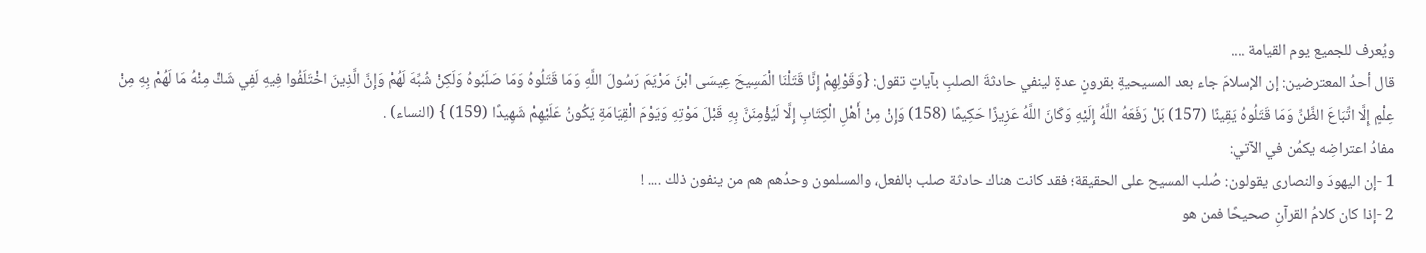ويُعرف للجميع يوم القيامة ....
قال أحدُ المعترضين: إن الإسلامَ جاء بعد المسيحيةِ بقرونٍ عدةٍ لينفي حادثةَ الصلبِ بآياتٍ تقول: {وَقَوْلِهِمْ إِنَّا قَتَلْنَا الْمَسِيحَ عِيسَى ابْنَ مَرْيَمَ رَسُولَ اللَّهِ وَمَا قَتَلُوهُ وَمَا صَلَبُوهُ وَلَكِنْ شُبِّهَ لَهُمْ وَإِنَّ الَّذِينَ اخْتَلَفُوا فِيهِ لَفِي شَكٍّ مِنْهُ مَا لَهُمْ بِهِ مِنْ عِلْمٍ إِلَّا اتِّبَاعَ الظَّنِّ وَمَا قَتَلُوهُ يَقِينًا (157) بَلْ رَفَعَهُ اللَّهُ إِلَيْهِ وَكَانَ اللَّهُ عَزِيزًا حَكِيمًا (158) وَإِنْ مِنْ أَهْلِ الْكِتَابِ إِلَّا لَيُؤْمِنَنَّ بِهِ قَبْلَ مَوْتِهِ وَيَوْمَ الْقِيَامَةِ يَكُونُ عَلَيْهِمْ شَهِيدًا (159) } (النساء) .
مفادُ اعتراضِه يكمُن في الآتي:
1 -إن اليهودَ والنصارى يقولون: صُلب المسيح على الحقيقة؛ فقد كانت هناك حادثة صلب بالفعل، والمسلمون وحدُهم هم من ينفون ذلك .... !
2 -إذا كان كلامُ القرآنِ صحيحًا فمن هو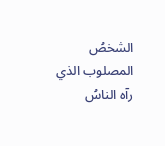الشخصُ المصلوب الذي رآه الناسُ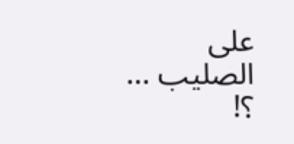على الصليب ... ؟!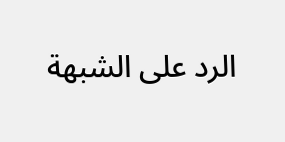الرد على الشبهة